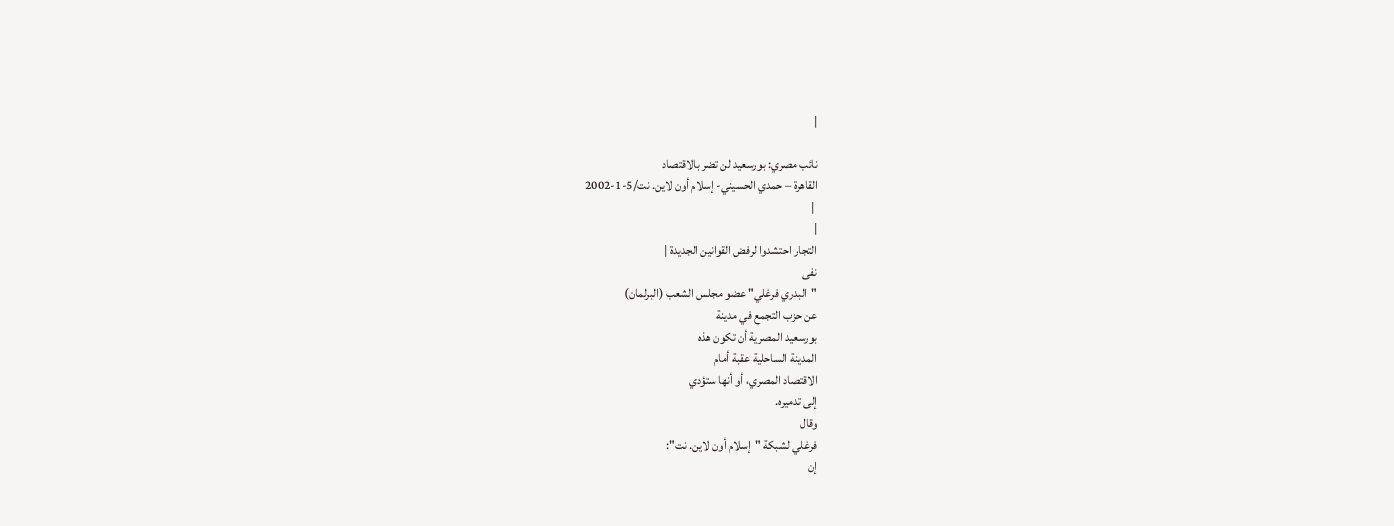|

نائب مصري: بورسعيد لن تضر بالاقتصاد
القاهرة – حمدي الحسيني- إسلام أون لاين. نت/5-1-2002
 |
|
التجار احتشدوا لرفض القوانين الجديدة |
نفى
"البدري فرغلي" عضو مجلس الشعب (البرلمان)
عن حزب التجمع في مدينة
بورسعيد المصرية أن تكون هذه
المدينة الساحلية عقبة أمام
الاقتصاد المصري، أو أنها ستؤدي
إلى تدميره.
وقال
فرغلي لشبكة "إسلام أون لاين. نت":
إن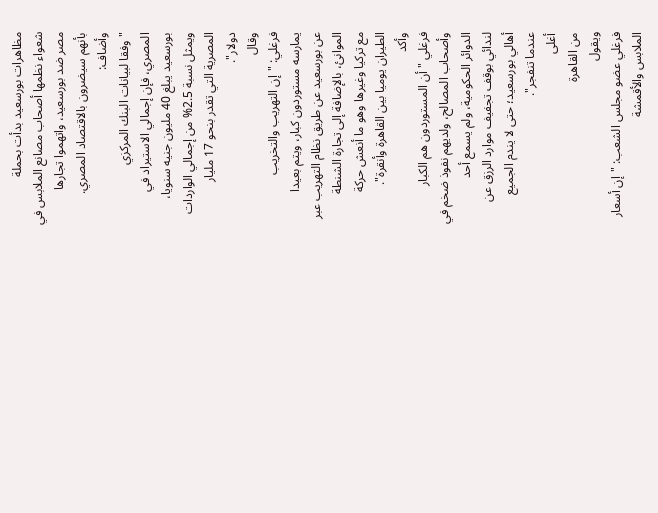مظاهرات بورسعيد بدأت بحملة
شعواء نظمها أصحاب مصانع الملابس في
مصر ضد بورسعيد، واتهموا تجارها
بأنهم سيضرون بالاقتصاد المصري.
وأضاف:
"وفقا لبيانات البنك المركزي
المصري، فإن إجمالي الاستيراد في
بورسعيد يبلغ 40 مليون جنيه سنويا،
ويمثل نسبة 2.5% من إجمالي الواردات
المصرية التي تقدر بنحو 17 مليار
دولار".
وقال
فرغلي: "إن التهريب والتخريب
يمارسه مستوردون كبار، ويتم بعيدا
عن بورسعيد عن طريق نظام التهريب عبر
الموانئ، بالإضافة إلى تجارة الشنطة
مع تركيا وغيرها وهو ما أنعش حركة
الطيران يوميا بين القاهرة وأنقرة".
وأكد
فرغلي "أن المستوردون هم الكبار
وأصحاب المصالح، ولديهم نفوذ ضخم في
الدوائر الحكومية، ولم يسمع أحد
لندائي بوقف تجفيف موارد الرزق عن
أهالي بورسعيد؛ حتى لا يندم الجميع
عندما تنفجر".
أغلى
من القاهرة
ويقول
فرغلي عضو مجلس الشعب: "إن أسعار
الملابس والأقمشة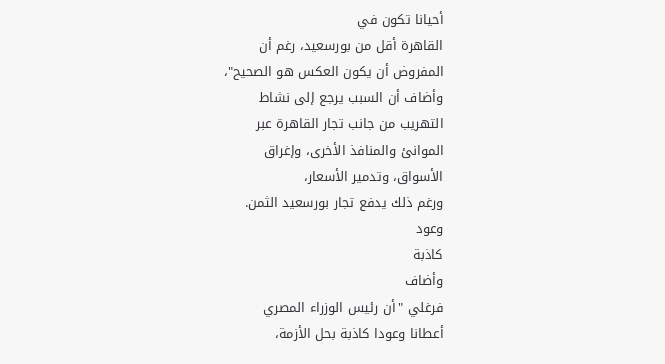أحيانا تكون في
القاهرة أقل من بورسعيد، رغم أن
المفروض أن يكون العكس هو الصحيح"،
وأضاف أن السبب يرجع إلى نشاط
التهريب من جانب تجار القاهرة عبر
الموانئ والمنافذ الأخرى، وإغراق
الأسواق، وتدمير الأسعار،
ورغم ذلك يدفع تجار بورسعيد الثمن.
وعود
كاذبة
وأضاف
فرغلي "أن رئيس الوزراء المصري
أعطانا وعودا كاذبة بحل الأزمة،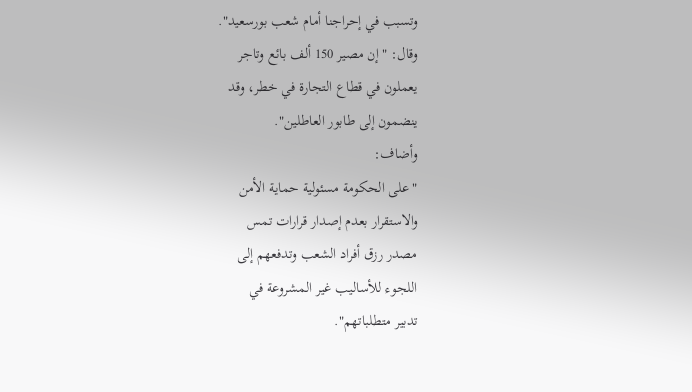وتسبب في إحراجنا أمام شعب بورسعيد".
وقال: "إن مصير 150 ألف بائع وتاجر
يعملون في قطاع التجارة في خطر، وقد
ينضمون إلى طابور العاطلين".
وأضاف:
"على الحكومة مسئولية حماية الأمن
والاستقرار بعدم إصدار قرارات تمس
مصدر رزق أفراد الشعب وتدفعهم إلى
اللجوء للأساليب غير المشروعة في
تدبير متطلباتهم".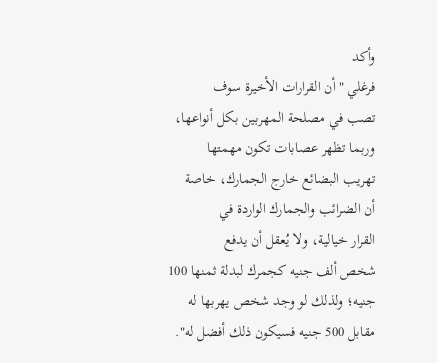وأكد
فرغلي "أن القرارات الأخيرة سوف
تصب في مصلحة المهربين بكل أنواعها،
وربما تظهر عصابات تكون مهمتها
تهريب البضائع خارج الجمارك، خاصة
أن الضرائب والجمارك الواردة في
القرار خيالية، ولا يُعقل أن يدفع
شخص ألف جنيه كجمرك لبدلة ثمنها 100
جنيه؛ ولذلك لو وجد شخص يهربها له
مقابل 500 جنيه فسيكون ذلك أفضل له".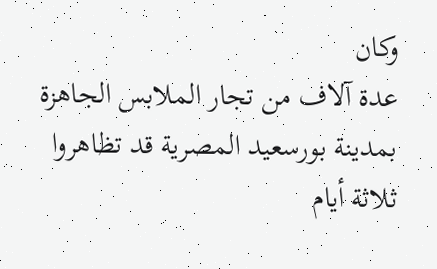وكان
عدة آلاف من تجار الملابس الجاهزة
بمدينة بورسعيد المصرية قد تظاهروا
ثلاثة أيام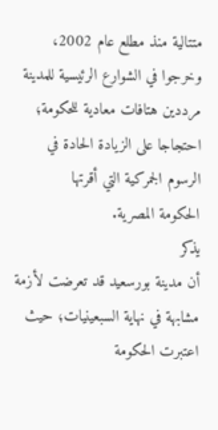متتالية منذ مطلع عام 2002،
وخرجوا في الشوارع الرئيسية للمدينة
مرددين هتافات معادية للحكومة؛
احتجاجا على الزيادة الحادة في
الرسوم الجمركية التي أقرتها
الحكومة المصرية.
يذكر
أن مدينة بورسعيد قد تعرضت لأزمة
مشابهة في نهاية السبعينيات؛ حيث
اعتبرت الحكومة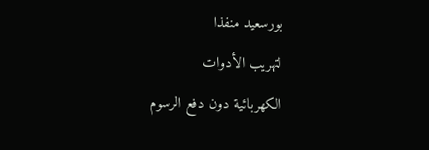بورسعيد منفذا
لتهريب الأدوات
الكهربائية دون دفع الرسوم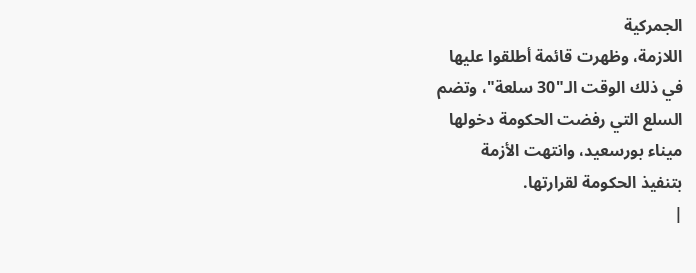الجمركية
اللازمة، وظهرت قائمة أطلقوا عليها
في ذلك الوقت الـ"30 سلعة"، وتضم
السلع التي رفضت الحكومة دخولها
ميناء بورسعيد، وانتهت الأزمة
بتنفيذ الحكومة لقرارتها.
|